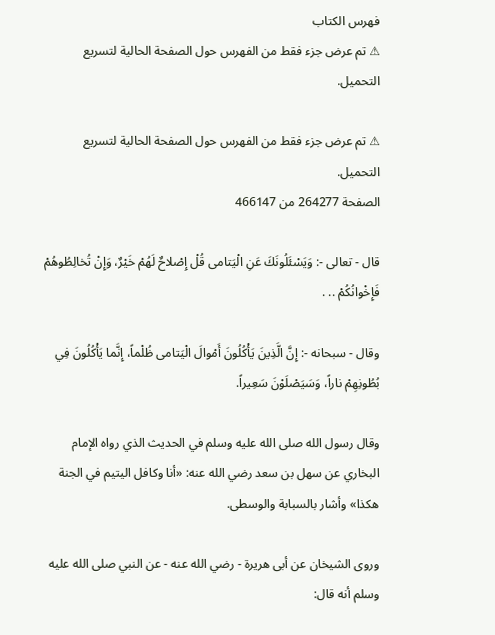فهرس الكتاب
⚠ تم عرض جزء فقط من الفهرس حول الصفحة الحالية لتسريع التحميل.

⚠ تم عرض جزء فقط من الفهرس حول الصفحة الحالية لتسريع التحميل.
الصفحة 264277 من 466147

قال - تعالى -: وَيَسْئَلُونَكَ عَنِ الْيَتامى قُلْ إِصْلاحٌ لَهُمْ خَيْرٌ، وَإِنْ تُخالِطُوهُمْ فَإِخْوانُكُمْ .. .

وقال - سبحانه -: إِنَّ الَّذِينَ يَأْكُلُونَ أَمْوالَ الْيَتامى ظُلْماً، إِنَّما يَأْكُلُونَ فِي بُطُونِهِمْ ناراً، وَسَيَصْلَوْنَ سَعِيراً.

وقال رسول الله صلى الله عليه وسلم في الحديث الذي رواه الإمام البخاري عن سهل بن سعد رضي الله عنه: «أنا وكافل اليتيم في الجنة هكذا» وأشار بالسبابة والوسطى.

وروى الشيخان عن أبى هريرة - رضي الله عنه - عن النبي صلى الله عليه وسلم أنه قال: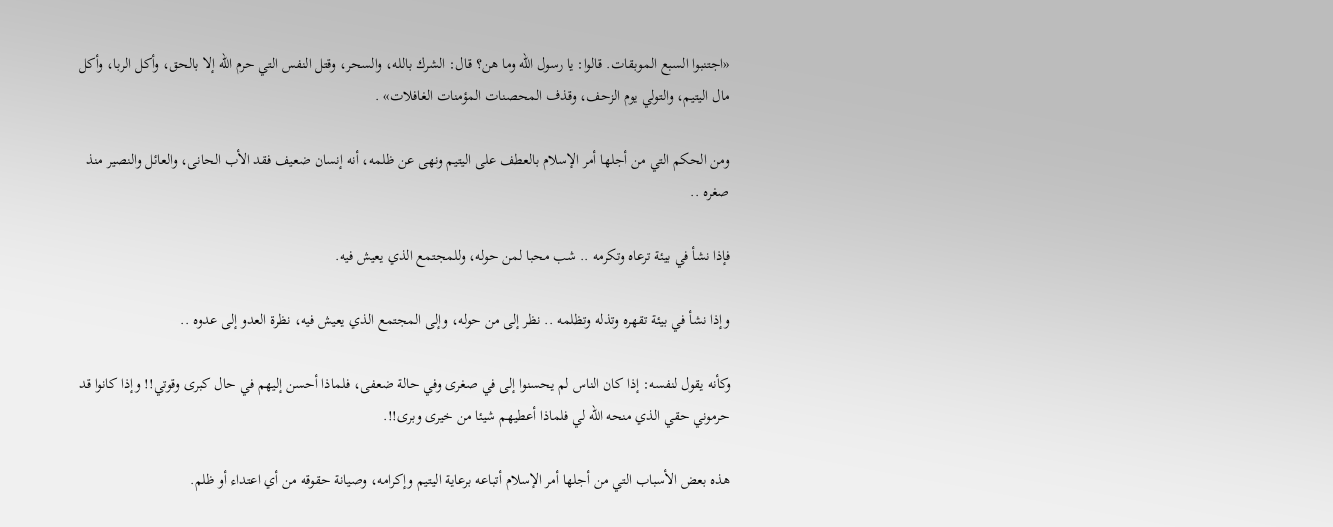«اجتنبوا السبع الموبقات. قالوا: يا رسول الله وما هن؟ قال: الشرك بالله، والسحر، وقتل النفس التي حرم الله إلا بالحق، وأكل الربا، وأكل مال اليتيم، والتولي يوم الزحف، وقذف المحصنات المؤمنات الغافلات» .

ومن الحكم التي من أجلها أمر الإسلام بالعطف على اليتيم ونهى عن ظلمه، أنه إنسان ضعيف فقد الأب الحانى، والعائل والنصير منذ صغره ..

فإذا نشأ في بيئة ترعاه وتكرمه .. شب محبا لمن حوله، وللمجتمع الذي يعيش فيه.

وإذا نشأ في بيئة تقهره وتذله وتظلمه .. نظر إلى من حوله، وإلى المجتمع الذي يعيش فيه، نظرة العدو إلى عدوه ..

وكأنه يقول لنفسه: إذا كان الناس لم يحسنوا إلى في صغرى وفي حالة ضعفى، فلماذا أحسن إليهم في حال كبرى وقوتي!! وإذا كانوا قد حرموني حقي الذي منحه الله لي فلماذا أعطيهم شيئا من خيرى وبرى!!.

هذه بعض الأسباب التي من أجلها أمر الإسلام أتباعه برعاية اليتيم وإكرامه، وصيانة حقوقه من أي اعتداء أو ظلم.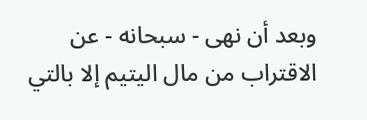وبعد أن نهى - سبحانه - عن الاقتراب من مال اليتيم إلا بالتي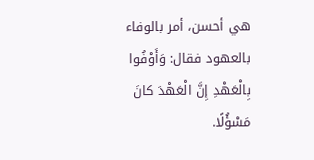هي أحسن، أمر بالوفاء بالعهود فقال: وَأَوْفُوا بِالْعَهْدِ إِنَّ الْعَهْدَ كانَ مَسْؤُلًا.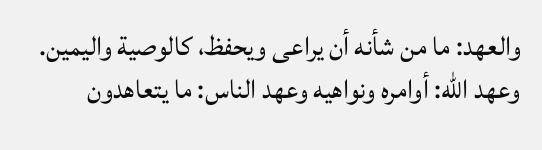والعهد: ما من شأنه أن يراعى ويحفظ، كالوصية واليمين. وعهد الله: أوامره ونواهيه وعهد الناس: ما يتعاهدون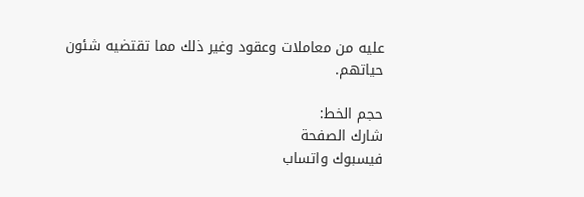عليه من معاملات وعقود وغير ذلك مما تقتضيه شئون حياتهم.

حجم الخط:
شارك الصفحة
فيسبوك واتساب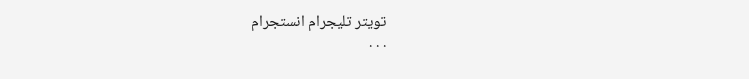تويتر تليجرام انستجرام
. . .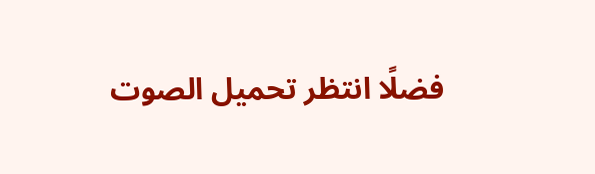فضلًا انتظر تحميل الصوت